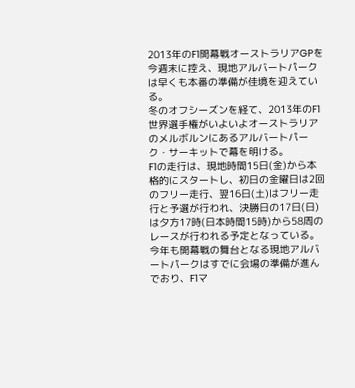2013年のF1開幕戦オーストラリアGPを今週末に控え、現地アルバートパークは早くも本番の準備が佳境を迎えている。
冬のオフシーズンを経て、2013年のF1世界選手権がいよいよオーストラリアのメルボルンにあるアルバートパーク・サーキットで幕を明ける。
F1の走行は、現地時間15日(金)から本格的にスタートし、初日の金曜日は2回のフリー走行、翌16日(土)はフリー走行と予選が行われ、決勝日の17日(日)は夕方17時(日本時間15時)から58周のレースが行われる予定となっている。
今年も開幕戦の舞台となる現地アルバートパークはすでに会場の準備が進んでおり、F1マ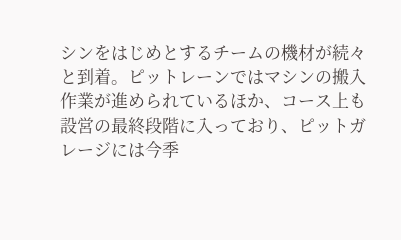シンをはじめとするチームの機材が続々と到着。ピットレーンではマシンの搬入作業が進められているほか、コース上も設営の最終段階に入っており、ピットガレージには今季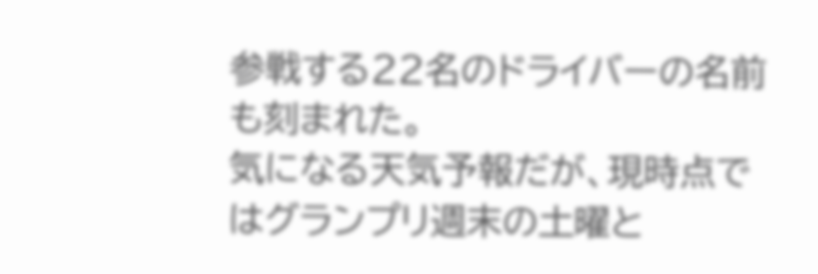参戦する22名のドライバーの名前も刻まれた。
気になる天気予報だが、現時点ではグランプリ週末の土曜と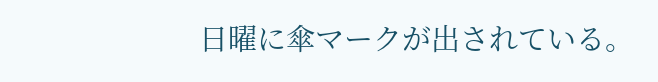日曜に傘マークが出されている。